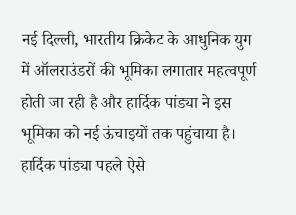नई दिल्ली, भारतीय क्रिकेट के आधुनिक युग में ऑलराउंडरों की भूमिका लगातार महत्वपूर्ण होती जा रही है और हार्दिक पांड्या ने इस भूमिका को नई ऊंचाइयों तक पहुंचाया है। हार्दिक पांड्या पहले ऐसे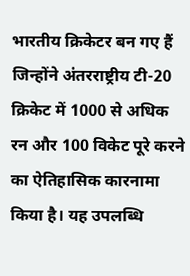भारतीय क्रिकेटर बन गए हैं जिन्होंने अंतरराष्ट्रीय टी-20 क्रिकेट में 1000 से अधिक रन और 100 विकेट पूरे करने का ऐतिहासिक कारनामा किया है। यह उपलब्धि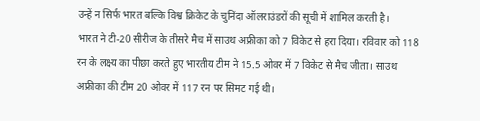उन्हें न सिर्फ भारत बल्कि विश्व क्रिकेट के चुनिंदा ऑलराउंडरों की सूची में शामिल करती है।
भारत ने टी-20 सीरीज के तीसरे मैच में साउथ अफ्रीका को 7 विकेट से हरा दिया। रविवार को 118 रन के लक्ष्य का पीछा करते हुए भारतीय टीम ने 15.5 ओवर में 7 विकेट से मैच जीता। साउथ अफ्रीका की टीम 20 ओवर में 117 रन पर सिमट गई थी।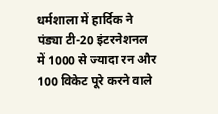धर्मशाला में हार्दिक ने पंड्या टी-20 इंटरनेशनल में 1000 से ज्यादा रन और 100 विकेट पूरे करने वाले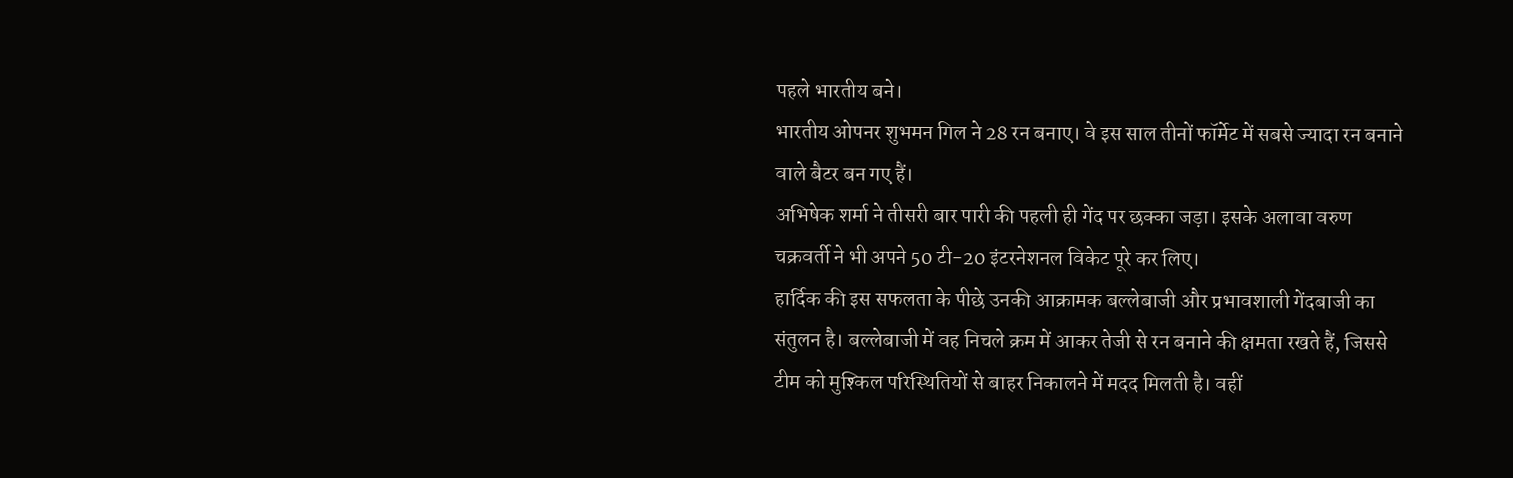पहले भारतीय बने।
भारतीय ओपनर शुभमन गिल ने 28 रन बनाए। वे इस साल तीनों फॉर्मेट में सबसे ज्यादा रन बनाने वाले बैटर बन गए हैं।
अभिषेक शर्मा ने तीसरी बार पारी की पहली ही गेंद पर छक्का जड़ा। इसके अलावा वरुण चक्रवर्ती ने भी अपने 50 टी-20 इंटरनेशनल विकेट पूरे कर लिए।
हार्दिक की इस सफलता के पीछे उनकी आक्रामक बल्लेबाजी और प्रभावशाली गेंदबाजी का संतुलन है। बल्लेबाजी में वह निचले क्रम में आकर तेजी से रन बनाने की क्षमता रखते हैं, जिससे टीम को मुश्किल परिस्थितियों से बाहर निकालने में मदद मिलती है। वहीं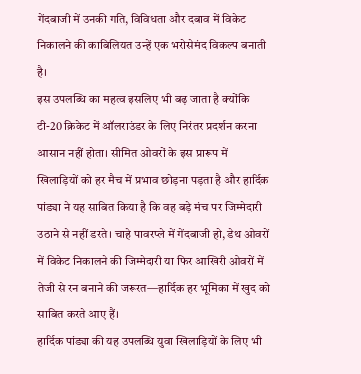गेंदबाजी में उनकी गति, विविधता और दबाव में विकेट निकालने की काबिलियत उन्हें एक भरोसेमंद विकल्प बनाती है।
इस उपलब्धि का महत्व इसलिए भी बढ़ जाता है क्योंकि टी-20 क्रिकेट में ऑलराउंडर के लिए निरंतर प्रदर्शन करना आसान नहीं होता। सीमित ओवरों के इस प्रारूप में खिलाड़ियों को हर मैच में प्रभाव छोड़ना पड़ता है और हार्दिक पांड्या ने यह साबित किया है कि वह बड़े मंच पर जिम्मेदारी उठाने से नहीं डरते। चाहे पावरप्ले में गेंदबाजी हो, डेथ ओवरों में विकेट निकालने की जिम्मेदारी या फिर आखिरी ओवरों में तेजी से रन बनाने की जरूरत—हार्दिक हर भूमिका में खुद को साबित करते आए हैं।
हार्दिक पांड्या की यह उपलब्धि युवा खिलाड़ियों के लिए भी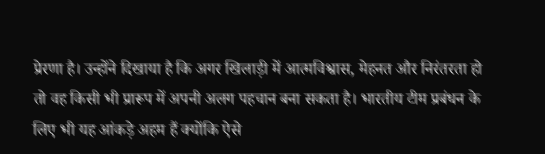प्रेरणा है। उन्होंने दिखाया है कि अगर खिलाड़ी में आत्मविश्वास, मेहनत और निरंतरता हो तो वह किसी भी प्रारूप में अपनी अलग पहचान बना सकता है। भारतीय टीम प्रबंधन के लिए भी यह आंकड़े अहम हैं क्योंकि ऐसे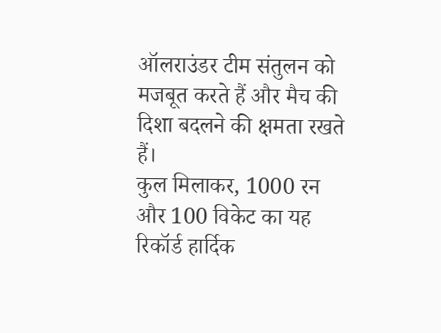ऑलराउंडर टीम संतुलन को मजबूत करते हैं और मैच की दिशा बदलने की क्षमता रखते हैं।
कुल मिलाकर, 1000 रन और 100 विकेट का यह रिकॉर्ड हार्दिक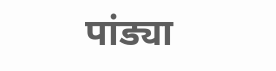पांड्या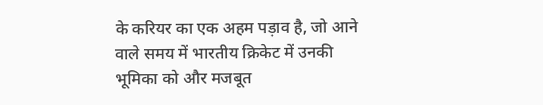के करियर का एक अहम पड़ाव है, जो आने वाले समय में भारतीय क्रिकेट में उनकी भूमिका को और मजबूत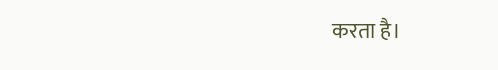करता है।